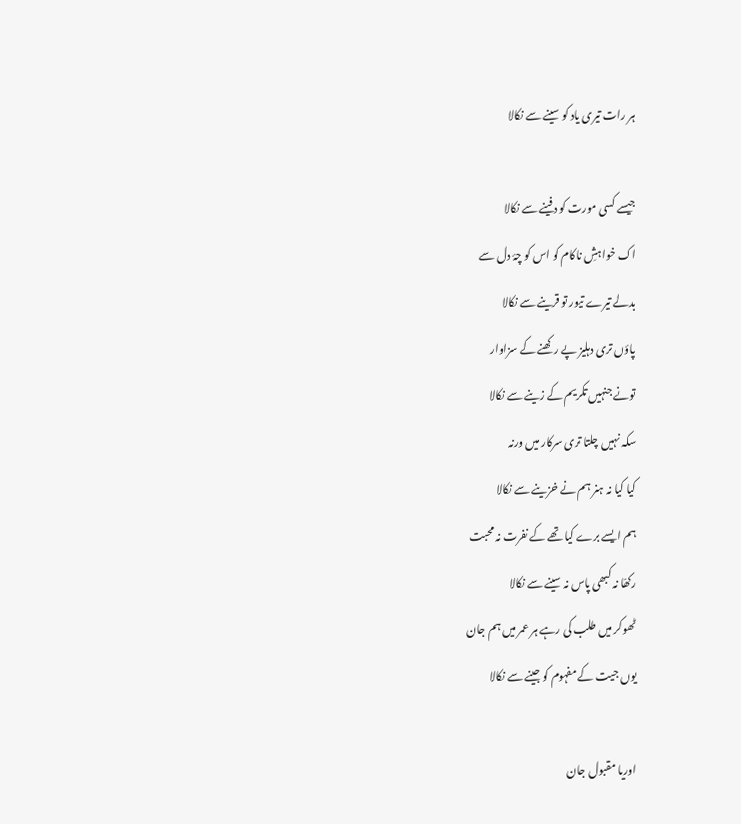ہر رات تیری یاد کو سینے سے نکالا

جیسے کسی مورت کو دفینے سے نکالا
اک خواہشِ ناکام کو اس کو چۂ دل سے
بدلے تیرے تیور تو قرینے سے نکالا
پاؤں تری دہلیز پے رکھنے کے سزاوار
تونے جنہیں تکریم کے زینے سے نکالا
سکہ نہیں چلتا تری سرکار میں ورنہ
کیا کیا نہ ہنر ہم نے خزینے سے نکالا
ہم ایسے برے کیا تھے کے نفرت نہ محبت
رکھّا نہ کبھی پاس نہ سینے سے نکالا
ٹھوکر میں طلب کی رہے ہر عمر میں ہم جان
یوں جیت کے مفہوم کو جینے سے نکالا

اوریا مقبول جان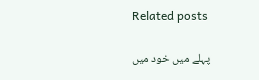Related posts

پہلے میں خود میں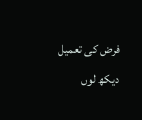فرض کی تعمیل دیکھ لوں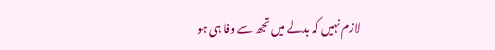لازم نہیں کہ بدلے میں تجھ سے وفا ہی ہو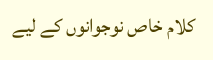کلام خاص نوجوانوں کے لیے